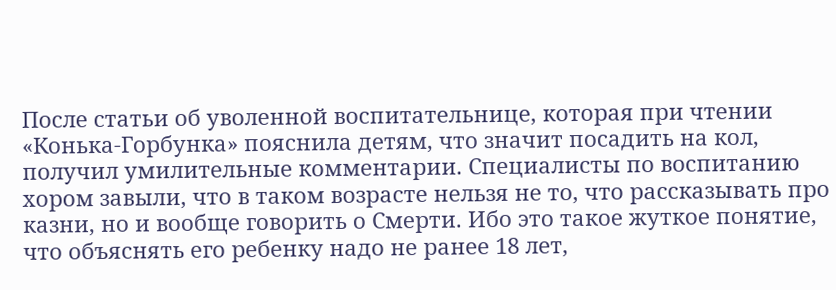После статьи об уволенной воспитательнице, которая при чтении «Конька-Горбунка» пояснила детям, что значит посадить на кол, получил умилительные комментарии. Специалисты по воспитанию хором завыли, что в таком возрасте нельзя не то, что рассказывать про казни, но и вообще говорить о Смерти. Ибо это такое жуткое понятие, что объяснять его ребенку надо не ранее 18 лет,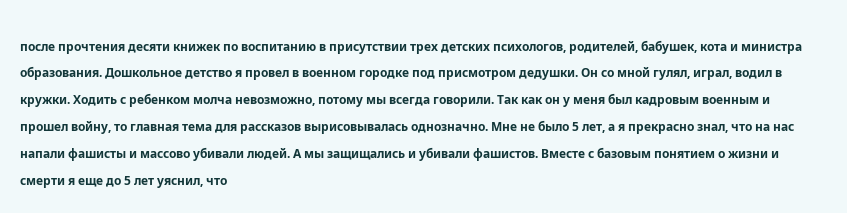после прочтения десяти книжек по воспитанию в присутствии трех детских психологов, родителей, бабушек, кота и министра образования. Дошкольное детство я провел в военном городке под присмотром дедушки. Он со мной гулял, играл, водил в кружки. Ходить с ребенком молча невозможно, потому мы всегда говорили. Так как он у меня был кадровым военным и прошел войну, то главная тема для рассказов вырисовывалась однозначно. Мне не было 5 лет, а я прекрасно знал, что на нас напали фашисты и массово убивали людей. А мы защищались и убивали фашистов. Вместе с базовым понятием о жизни и смерти я еще до 5 лет уяснил, что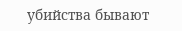убийства бывают